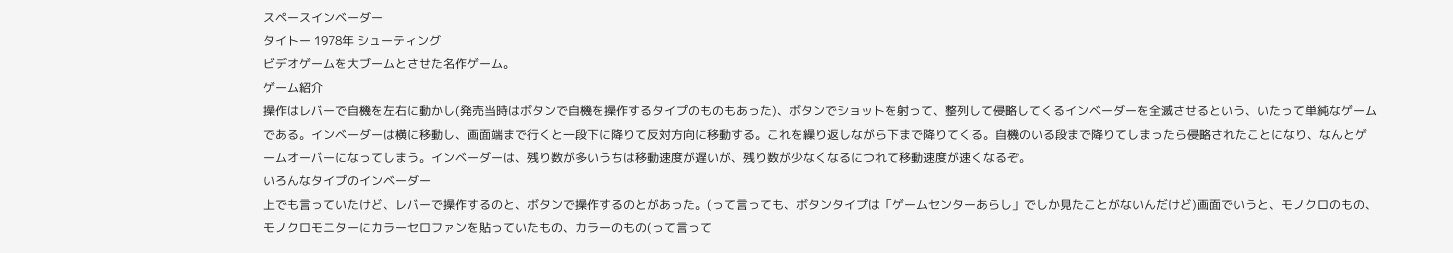スペースインベーダー
タイトー 1978年 シューティング
ビデオゲームを大ブームとさせた名作ゲーム。
ゲーム紹介
操作はレバーで自機を左右に動かし(発売当時はボタンで自機を操作するタイプのものもあった)、ボタンでショットを射って、整列して侵略してくるインベーダーを全滅させるという、いたって単純なゲームである。インベーダーは横に移動し、画面端まで行くと一段下に降りて反対方向に移動する。これを繰り返しながら下まで降りてくる。自機のいる段まで降りてしまったら侵略されたことになり、なんとゲームオーバーになってしまう。インベーダーは、残り数が多いうちは移動速度が遅いが、残り数が少なくなるにつれて移動速度が速くなるぞ。
いろんなタイプのインベーダー
上でも言っていたけど、レバーで操作するのと、ボタンで操作するのとがあった。(って言っても、ボタンタイプは「ゲームセンターあらし」でしか見たことがないんだけど)画面でいうと、モノクロのもの、モノクロモニターにカラーセロファンを貼っていたもの、カラーのもの(って言って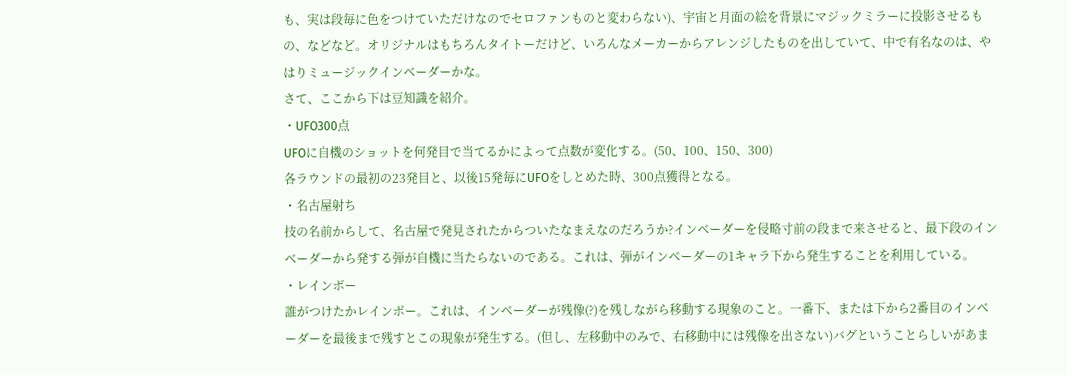も、実は段毎に色をつけていただけなのでセロファンものと変わらない)、宇宙と月面の絵を背景にマジックミラーに投影させるもの、などなど。オリジナルはもちろんタイトーだけど、いろんなメーカーからアレンジしたものを出していて、中で有名なのは、やはりミュージックインベーダーかな。
さて、ここから下は豆知識を紹介。
・UFO300点
UFOに自機のショットを何発目で当てるかによって点数が変化する。(50、100、150、300)
各ラウンドの最初の23発目と、以後15発毎にUFOをしとめた時、300点獲得となる。
・名古屋射ち
技の名前からして、名古屋で発見されたからついたなまえなのだろうか?インベーダーを侵略寸前の段まで来させると、最下段のインベーダーから発する弾が自機に当たらないのである。これは、弾がインベーダーの1キャラ下から発生することを利用している。
・レインボー
誰がつけたかレインボー。これは、インベーダーが残像(?)を残しながら移動する現象のこと。一番下、または下から2番目のインベーダーを最後まで残すとこの現象が発生する。(但し、左移動中のみで、右移動中には残像を出さない)バグということらしいがあま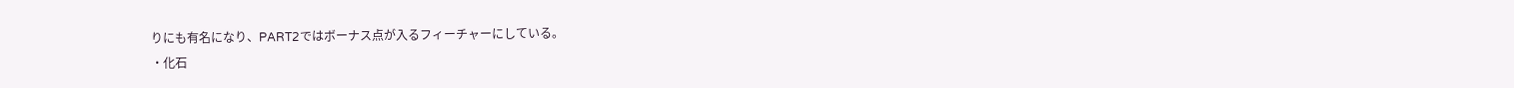りにも有名になり、PART2ではボーナス点が入るフィーチャーにしている。
・化石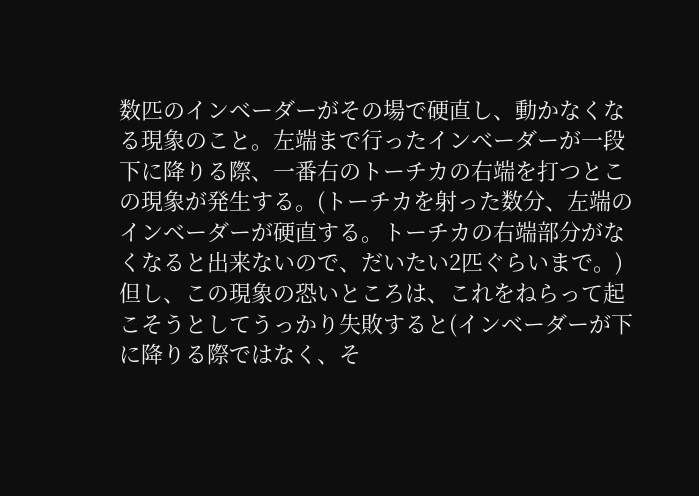数匹のインベーダーがその場で硬直し、動かなくなる現象のこと。左端まで行ったインベーダーが一段下に降りる際、一番右のトーチカの右端を打つとこの現象が発生する。(トーチカを射った数分、左端のインベーダーが硬直する。トーチカの右端部分がなくなると出来ないので、だいたい2匹ぐらいまで。)但し、この現象の恐いところは、これをねらって起こそうとしてうっかり失敗すると(インベーダーが下に降りる際ではなく、そ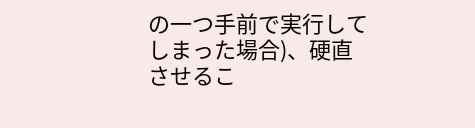の一つ手前で実行してしまった場合)、硬直させるこ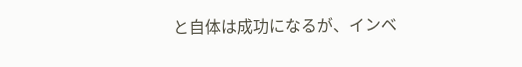と自体は成功になるが、インベ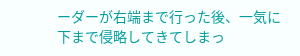ーダーが右端まで行った後、一気に下まで侵略してきてしまっ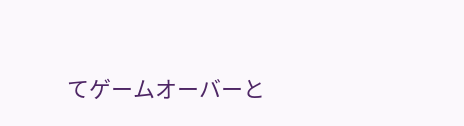てゲームオーバーと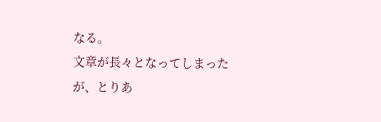なる。
文章が長々となってしまったが、とりあ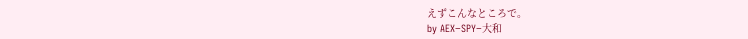えずこんなところで。
by AEX−SPY−大和